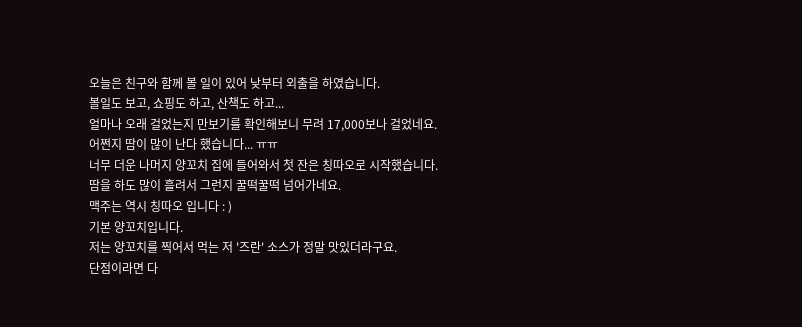오늘은 친구와 함께 볼 일이 있어 낮부터 외출을 하였습니다.
볼일도 보고, 쇼핑도 하고, 산책도 하고...
얼마나 오래 걸었는지 만보기를 확인해보니 무려 17,000보나 걸었네요.
어쩐지 땀이 많이 난다 했습니다... ㅠㅠ
너무 더운 나머지 양꼬치 집에 들어와서 첫 잔은 칭따오로 시작했습니다.
땀을 하도 많이 흘려서 그런지 꿀떡꿀떡 넘어가네요.
맥주는 역시 칭따오 입니다 : )
기본 양꼬치입니다.
저는 양꼬치를 찍어서 먹는 저 '즈란' 소스가 정말 맛있더라구요.
단점이라면 다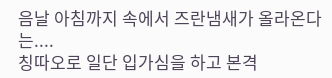음날 아침까지 속에서 즈란냄새가 올라온다는....
칭따오로 일단 입가심을 하고 본격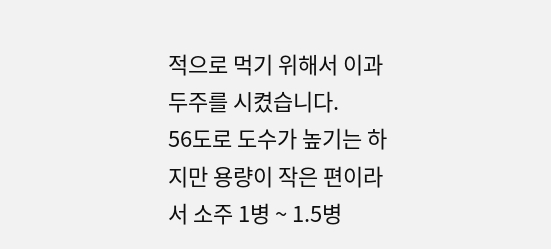적으로 먹기 위해서 이과두주를 시켰습니다.
56도로 도수가 높기는 하지만 용량이 작은 편이라서 소주 1병 ~ 1.5병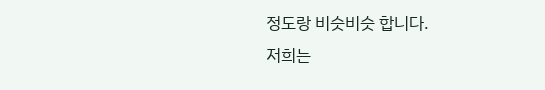정도랑 비슷비슷 합니다.
저희는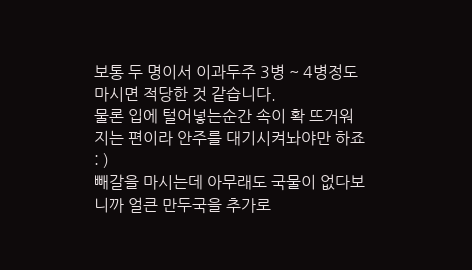보통 두 명이서 이과두주 3병 ~ 4병정도 마시면 적당한 것 같습니다.
물론 입에 털어넣는순간 속이 확 뜨거워 지는 편이라 안주를 대기시켜놔야만 하죠 : )
빼갈을 마시는데 아무래도 국물이 없다보니까 얼큰 만두국을 추가로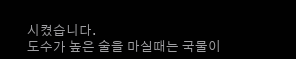시켰습니다.
도수가 높은 술을 마실때는 국물이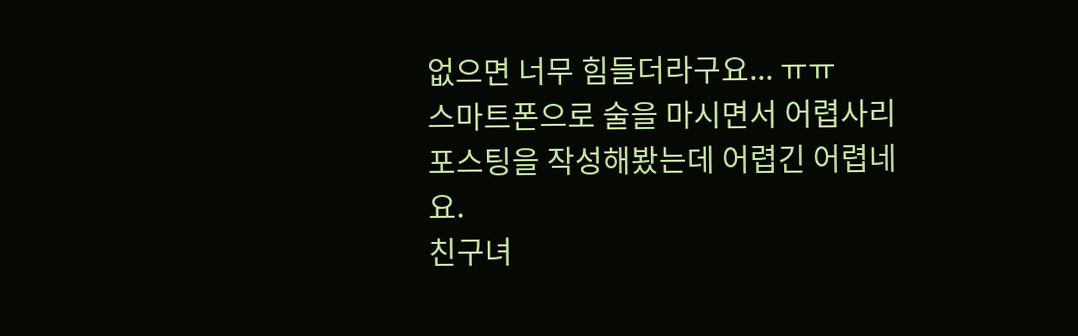없으면 너무 힘들더라구요... ㅠㅠ
스마트폰으로 술을 마시면서 어렵사리 포스팅을 작성해봤는데 어렵긴 어렵네요.
친구녀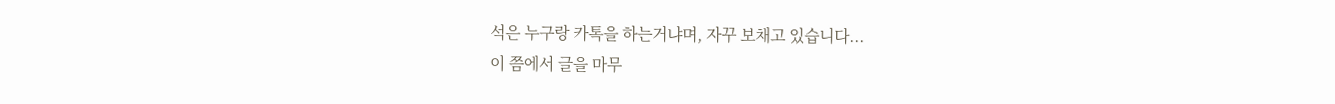석은 누구랑 카톡을 하는거냐며, 자꾸 보채고 있습니다...
이 쯤에서 글을 마무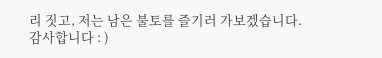리 짓고, 저는 남은 불토를 즐기러 가보겠습니다.
감사합니다 : )